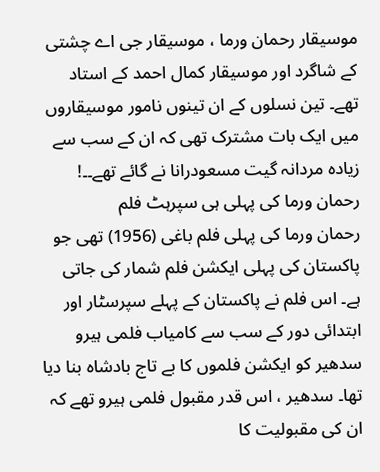موسیقار رحمان ورما ، موسیقار جی اے چشتی کے شاگرد اور موسیقار کمال احمد کے استاد تھے۔ تین نسلوں کے ان تینوں نامور موسیقاروں میں ایک بات مشترک تھی کہ ان کے سب سے زیادہ مردانہ گیت مسعودرانا نے گائے تھے۔۔!
رحمان ورما کی پہلی ہی سپرہٹ فلم
رحمان ورما کی پہلی فلم باغی (1956) تھی جو پاکستان کی پہلی ایکشن فلم شمار کی جاتی ہے۔ اس فلم نے پاکستان کے پہلے سپرسٹار اور ابتدائی دور کے سب سے کامیاب فلمی ہیرو سدھیر کو ایکشن فلموں کا بے تاج بادشاہ بنا دیا تھا۔ سدھیر ، اس قدر مقبول فلمی ہیرو تھے کہ ان کی مقبولیت کا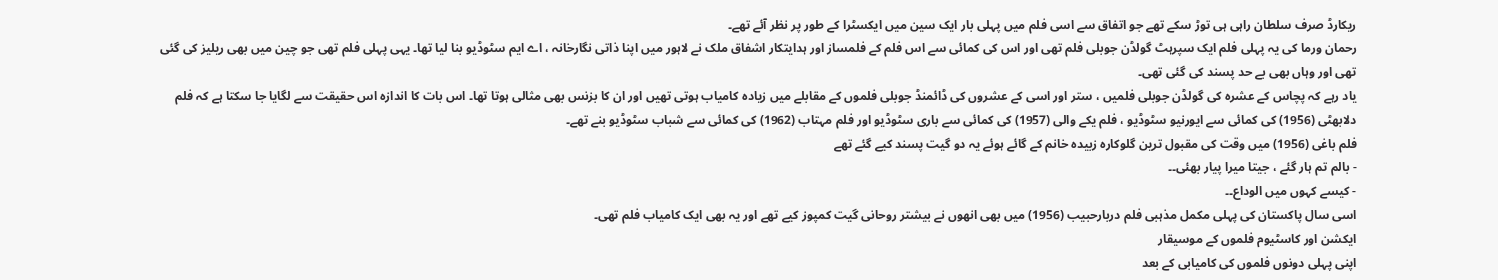ریکارڈ صرف سلطان راہی ہی توڑ سکے تھے جو اتفاق سے اسی فلم میں پہلی بار ایک سین میں ایکسٹرا کے طور پر نظر آئے تھے۔
رحمان ورما کی یہ پہلی فلم ایک سپرہٹ گولڈن جوبلی فلم تھی اور اس کی کمائی سے اس فلم کے فلمساز اور ہدایتکار اشفاق ملک نے لاہور میں اپنا ذاتی نگارخانہ ، اے ایم سٹوڈیو بنا لیا تھا۔ یہی پہلی فلم تھی جو چین میں بھی ریلیز کی گئی تھی اور وہاں بھی بے حد پسند کی گئی تھی۔
یاد رہے کہ پچاس کے عشرہ کی گولڈن جوبلی فلمیں ، ستر اور اسی کے عشروں کی ڈائمنڈ جوبلی فلموں کے مقابلے میں زیادہ کامیاب ہوتی تھیں اور ان کا بزنس بھی مثالی ہوتا تھا۔ اس بات کا اندازہ اس حقیقت سے لگایا جا سکتا ہے کہ فلم دلابھٹی (1956) کی کمائی سے ایورنیو سٹوڈیو ، فلم یکے والی (1957) کی کمائی سے باری سٹوڈیو اور فلم مہتاب (1962) کی کمائی سے شباب سٹوڈیو بنے تھے۔
فلم باغی (1956) میں وقت کی مقبول ترین گلوکارہ زبیدہ خانم کے گائے ہوئے یہ دو گیت پسند کیے گئے تھے
- بالم تم ہار گئے ، جیتا میرا پیار بھئی۔۔
- کیسے کہوں میں الوداع۔۔
اسی سال پاکستان کی پہلی مکمل مذہبی فلم دربارحبیب (1956) میں بھی انھوں نے بیشتر روحانی گیت کمپوز کیے تھے اور یہ بھی ایک کامیاب فلم تھی۔
ایکشن اور کاسٹیوم فلموں کے موسیقار
اپنی پہلی دونوں فلموں کی کامیابی کے بعد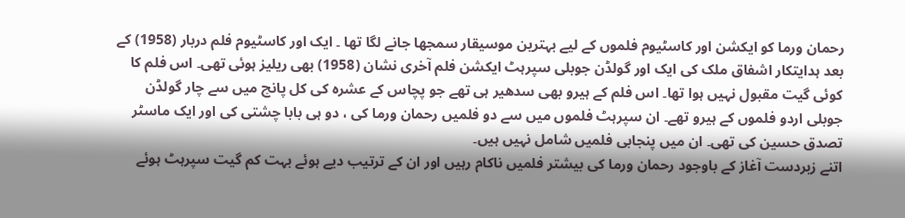رحمان ورما کو ایکشن اور کاسٹیوم فلموں کے لیے بہترین موسیقار سمجھا جانے لگا تھا ۔ ایک اور کاسٹیوم فلم دربار (1958) کے بعد ہدایتکار اشفاق ملک کی ایک اور گولڈن جوبلی سپرہٹ ایکشن فلم آخری نشان (1958) بھی ریلیز ہوئی تھی۔ اس فلم کا کوئی گیت مقبول نہیں ہوا تھا۔ اس فلم کے ہیرو بھی سدھیر ہی تھے جو پچاس کے عشرہ کی کل پانچ میں سے چار گولڈن جوبلی اردو فلموں کے ہیرو تھے۔ ان سپرہٹ فلموں میں سے دو فلمیں رحمان ورما کی ، دو ہی بابا چشتی کی اور ایک ماسٹر تصدق حسین کی تھی۔ ان میں پنجابی فلمیں شامل نہیں ہیں۔
اتنے زبردست آغاز کے باوجود رحمان ورما کی بیشتر فلمیں ناکام رہیں اور ان کے ترتیب دیے ہوئے بہت کم گیت سپرہٹ ہوئے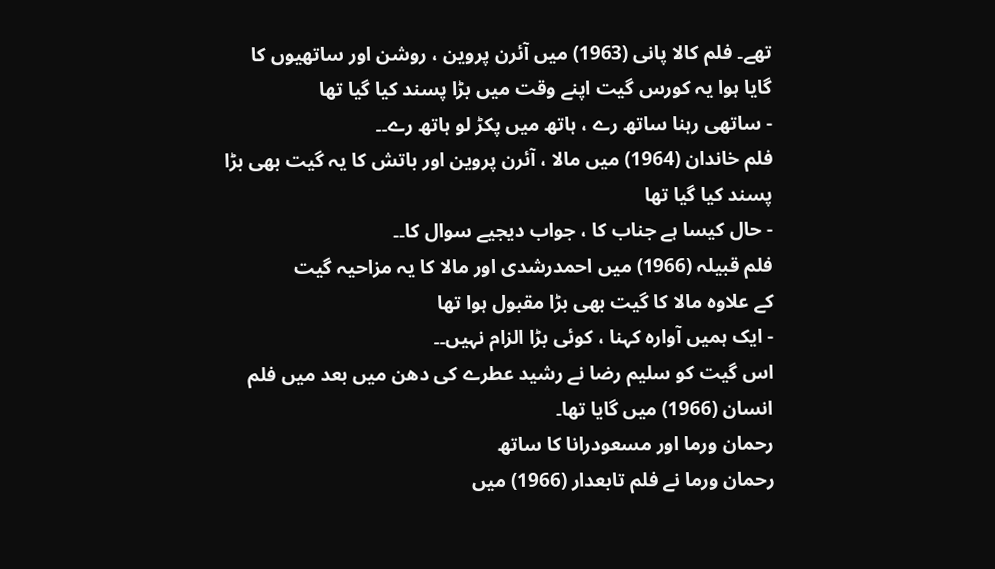تھے۔ فلم کالا پانی (1963) میں آئرن پروین ، روشن اور ساتھیوں کا گایا ہوا یہ کورس گیت اپنے وقت میں بڑا پسند کیا گیا تھا
- ساتھی رہنا ساتھ رے ، ہاتھ میں پکڑ لو ہاتھ رے۔۔
فلم خاندان (1964) میں مالا ، آئرن پروین اور باتش کا یہ گیت بھی بڑا پسند کیا گیا تھا
- حال کیسا ہے جناب کا ، جواب دیجیے سوال کا۔۔
فلم قبیلہ (1966) میں احمدرشدی اور مالا کا یہ مزاحیہ گیت
کے علاوہ مالا کا گیت بھی بڑا مقبول ہوا تھا
- ایک ہمیں آوارہ کہنا ، کوئی بڑا الزام نہیں۔۔
اس گیت کو سلیم رضا نے رشید عطرے کی دھن میں بعد میں فلم انسان (1966) میں گایا تھا۔
رحمان ورما اور مسعودرانا کا ساتھ
رحمان ورما نے فلم تابعدار (1966) میں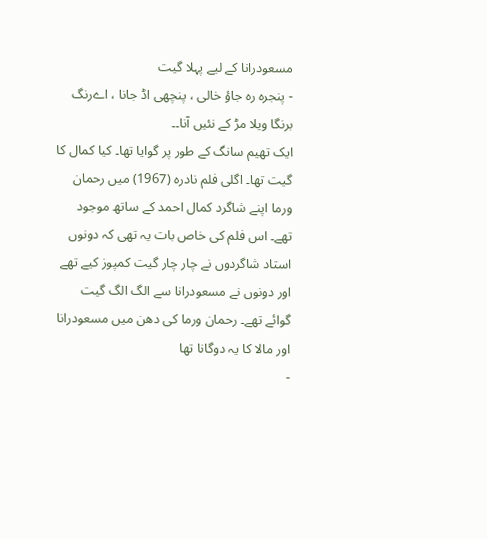مسعودرانا کے لیے پہلا گیت
- پنجرہ رہ جاؤ خالی ، پنچھی اڈ جانا ، اےرنگ برنگا ویلا مڑ کے نئیں آنا۔۔
ایک تھیم سانگ کے طور پر گوایا تھا۔ کیا کمال کا گیت تھا۔ اگلی فلم نادرہ (1967) میں رحمان ورما اپنے شاگرد کمال احمد کے ساتھ موجود تھے۔ اس فلم کی خاص بات یہ تھی کہ دونوں استاد شاگردوں نے چار چار گیت کمپوز کیے تھے اور دونوں نے مسعودرانا سے الگ الگ گیت گوائے تھے۔ رحمان ورما کی دھن میں مسعودرانا اور مالا کا یہ دوگانا تھا
-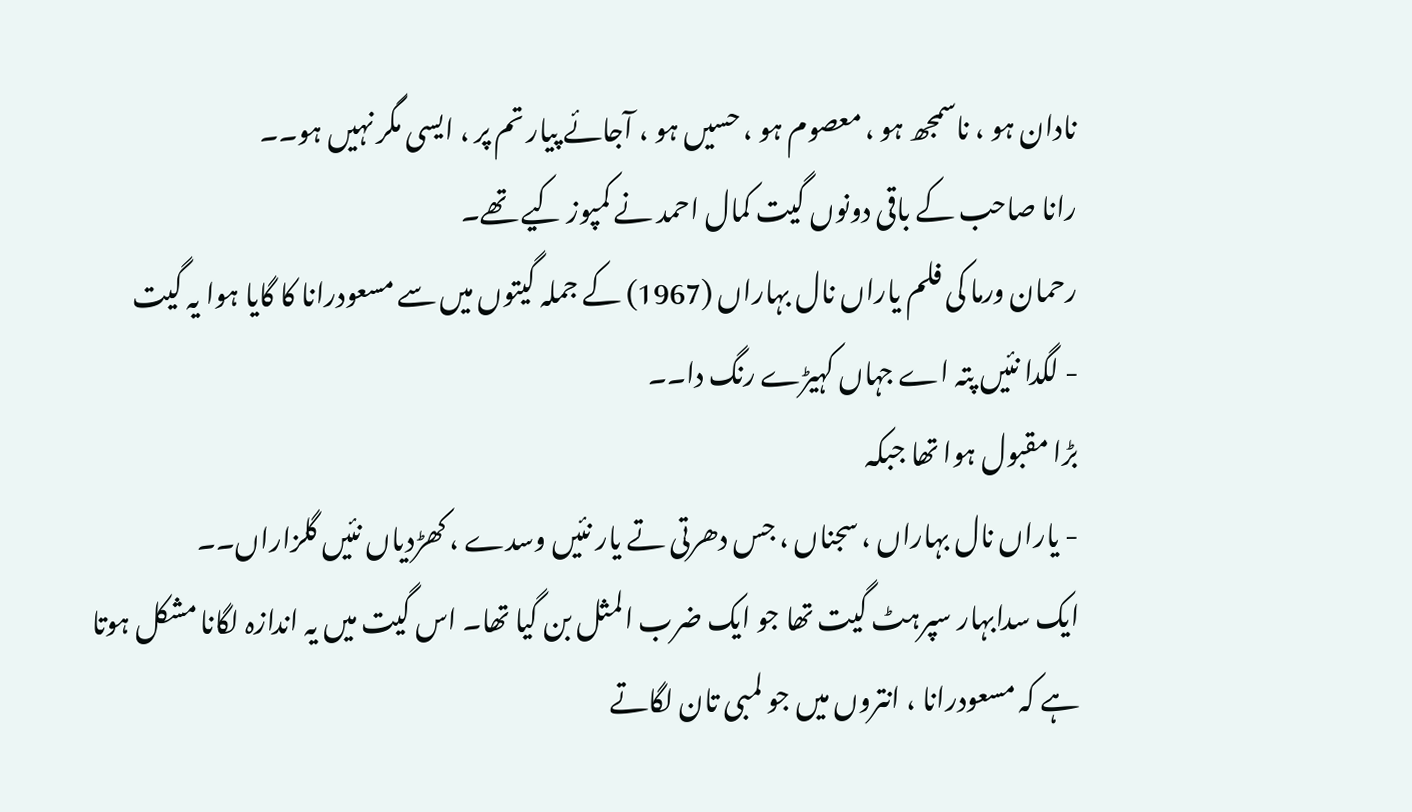نادان ہو ، ناسمجھ ہو ، معصوم ہو ، حسیں ہو ، آجائے پیار تم پر ، ایسی مگر نہیں ہو۔۔
رانا صاحب کے باقی دونوں گیت کمال احمد نے کمپوز کیے تھے۔
رحمان ورما کی فلم یاراں نال بہاراں (1967) کے جملہ گیتوں میں سے مسعودرانا کا گایا ہوا یہ گیت
- لگدا نئیں پتہ اے جہاں کہیڑے رنگ دا۔۔
بڑا مقبول ہوا تھا جبکہ
- یاراں نال بہاراں ، سجناں ، جس دھرتی تے یار نئیں وسدے ، کھڑدیاں نئیں گلزاراں۔۔
ایک سدابہار سپرہٹ گیت تھا جو ایک ضرب المثل بن گیا تھا۔ اس گیت میں یہ اندازہ لگانا مشکل ہوتا ہے کہ مسعودرانا ، انتروں میں جو لمبی تان لگاتے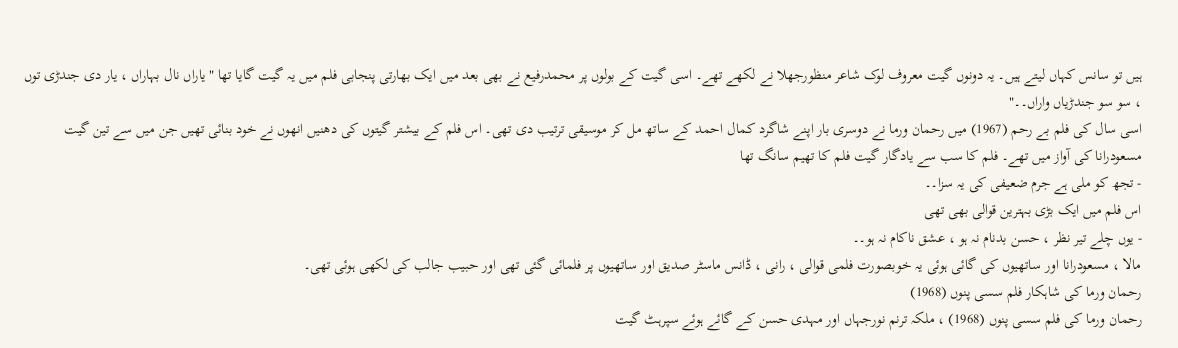ہیں تو سانس کہاں لیتے ہیں۔ یہ دونوں گیت معروف لوک شاعر منظورجھلا نے لکھے تھے۔ اسی گیت کے بولوں پر محمدرفیع نے بھی بعد میں ایک بھارتی پنجابی فلم میں یہ گیت گایا تھا "یاراں نال بہاراں ، یار دی جندڑی توں ، سو سو جندڑیاں واراں۔۔"
اسی سال کی فلم بے رحم (1967) میں رحمان ورما نے دوسری بار اپنے شاگرد کمال احمد کے ساتھ مل کر موسیقی ترتیب دی تھی۔ اس فلم کے بیشتر گیتوں کی دھنیں انھوں نے خود بنائی تھیں جن میں سے تین گیت مسعودرانا کی آواز میں تھے۔ فلم کا سب سے یادگار گیت فلم کا تھیم سانگ تھا
- تجھ کو ملی ہے جرم ضعیفی کی یہ سزا۔۔
اس فلم میں ایک بڑی بہترین قوالی بھی تھی
- یوں چلے تیر نظر ، حسن بدنام نہ ہو ، عشق ناکام نہ ہو۔۔
مالا ، مسعودرانا اور ساتھیوں کی گائی ہوئی یہ خوبصورت فلمی قوالی ، رانی ، ڈانس ماسٹر صدیق اور ساتھیوں پر فلمائی گئی تھی اور حبیب جالب کی لکھی ہوئی تھی۔
رحمان ورما کی شاہکار فلم سسی پنوں (1968)
رحمان ورما کی فلم سسی پنوں (1968) ، ملکہ ترنم نورجہاں اور مہدی حسن کے گائے ہوئے سپرہٹ گیت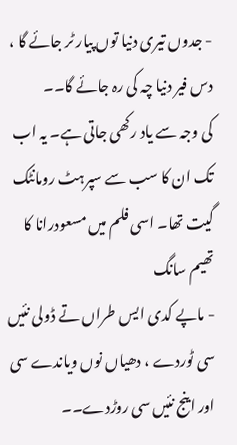- جدوں تیری دنیا توں پیار ٹر جائے گا ، دس فیر دنیا چہ کی رہ جائے گا۔۔
کی وجہ سے یاد رکھی جاتی ہے۔ یہ اب تک ان کا سب سے سپرہٹ رومانٹک گیت تھا۔ اسی فلم میں مسعودرانا کا تھیم سانگ
- ماپے کدی ایس طراں تے ڈولی نئیں سی ٹوردے ، دھیاں نوں ویاندے سی اور اینج نئیں سی روڑدے۔۔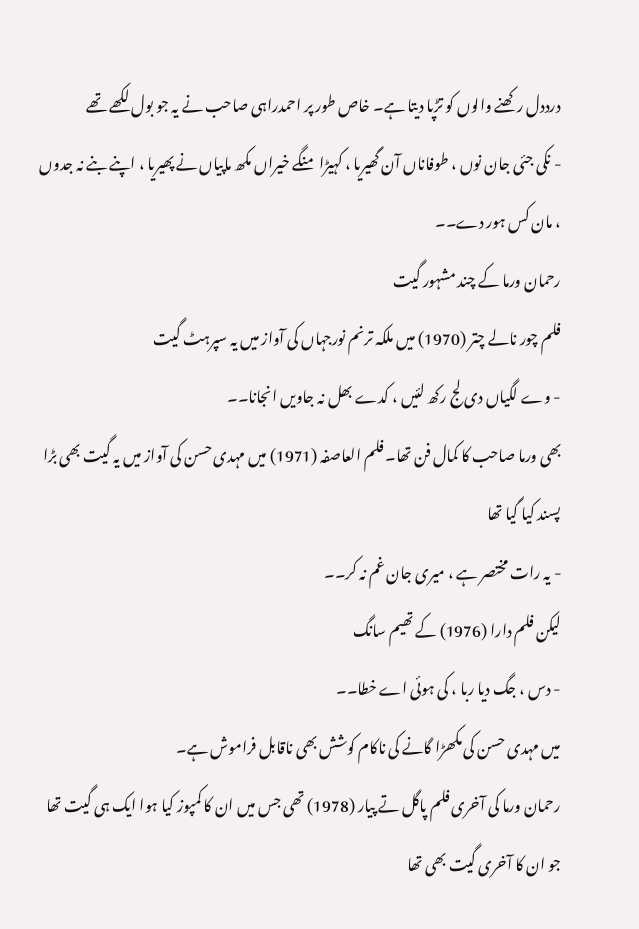درددل رکھنے والوں کو تڑپا دیتا ہے۔ خاص طور پر احمدراہی صاحب نے یہ جو بول لکھے تھے
- نکی جئی جان نوں ، طوفاناں آن گھیریا ، کہیڑا منگے خیراں مکھ ماپیاں نے پھیریا ، اپنے بنے نہ جدوں ، مان کس ہور دے۔۔
رحمان ورما کے چند مشہور گیت
فلم چور نالے چتر (1970) میں ملکہ ترنم نورجہاں کی آواز میں یہ سپرہٹ گیت
- وے لگیاں دی لج رکھ لئیں ، کدے بھل نہ جاویں انجانا۔۔
بھی ورما صاحب کا کمال فن تھا۔ فلم العاصفہ (1971) میں مہدی حسن کی آواز میں یہ گیت بھی بڑا پسند کیا گیا تھا
- یہ رات مختصر ہے ، میری جان غم نہ کر۔۔
لیکن فلم دارا (1976) کے تھیم سانگ
- دس ، جگ دیا ربا ، کی ہوئی اے خطا۔۔
میں مہدی حسن کی مکھڑا گانے کی ناکام کوشش بھی ناقابل فراموش ہے۔
رحمان ورما کی آخری فلم پاگل تے پیار (1978) تھی جس میں ان کا کمپوز کیا ہوا ایک ہی گیت تھا جو ان کا آخری گیت بھی تھا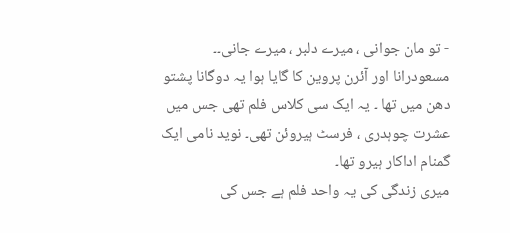- تو مان جوانی ، میرے دلبر ، میرے جانی۔۔
مسعودرانا اور آئرن پروین کا گایا ہوا یہ دوگانا پشتو دھن میں تھا ۔ یہ ایک سی کلاس فلم تھی جس میں عشرت چوہدری ، فرسٹ ہیروئن تھی۔ نوید نامی ایک گمنام اداکار ہیرو تھا۔
میری زندگی کی یہ واحد فلم ہے جس کی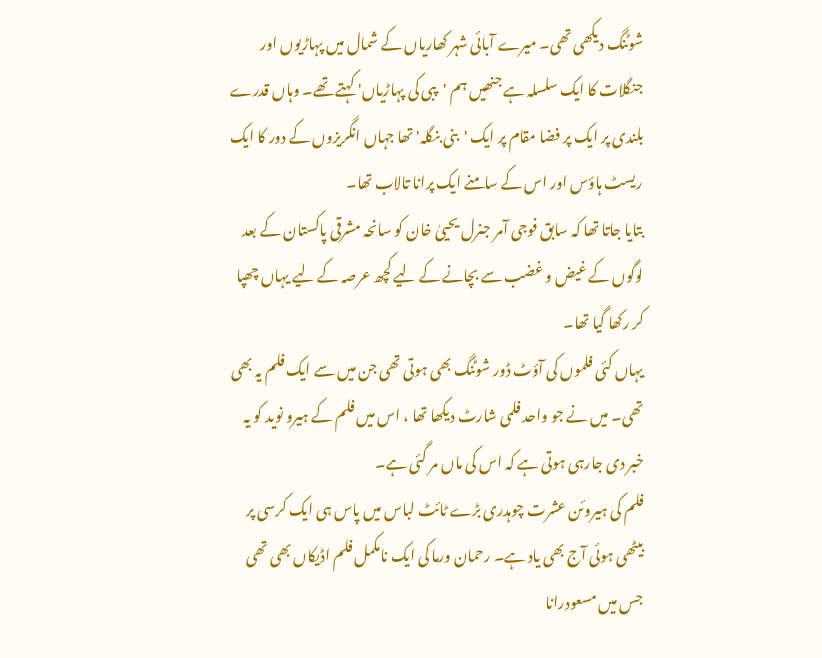شوٹنگ دیکھی تھی۔ میرے آبائی شہر کھاریاں کے شمال میں پہاڑیوں اور جنگلات کا ایک سلسلہ ہے جنھیں ہم 'پبی کی پہاڑیاں' کہتے تھے۔ وہاں قدرے بلندی پر ایک پر فضا مقام پر ایک 'بنی بنگلہ' تھا جہاں انگریزوں کے دور کا ایک ریسٹ ہاؤس اور اس کے سامنے ایک پرانا تالاب تھا۔
بتایا جاتا تھا کہ سابق فوجی آمر جنرل یحییٰ خان کو سانحہ مشرقی پاکستان کے بعد لوگوں کے غیض و غضب سے بچانے کے لیے کچھ عرصہ کے لیے یہاں چھپا کر رکھا گیا تھا۔
یہاں کئی فلموں کی آؤٹ ڈور شوٹنگ بھی ہوتی تھی جن میں سے ایک فلم یہ بھی تھی۔ میں نے جو واحد فلمی شارٹ دیکھا تھا ، اس میں فلم کے ہیرو نوید کو یہ خبر دی جارہی ہوتی ہے کہ اس کی ماں مر گئی ہے۔
فلم کی ہیروئن عشرت چوہدری بڑے ٹائٹ لباس میں پاس ہی ایک کرسی پر بیٹھی ہوئی آج بھی یاد ہے۔ رحمان ورما کی ایک نامکمل فلم اڈیکاں بھی تھی جس میں مسعودرانا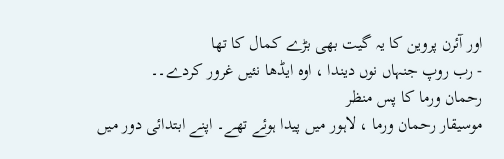اور آئرن پروین کا یہ گیت بھی بڑے کمال کا تھا
- رب روپ جنہاں نوں دیندا ، اوہ ایڈھا نئیں غرور کردے۔۔
رحمان ورما کا پس منظر
موسیقار رحمان ورما ، لاہور میں پیدا ہوئے تھے۔ اپنے ابتدائی دور میں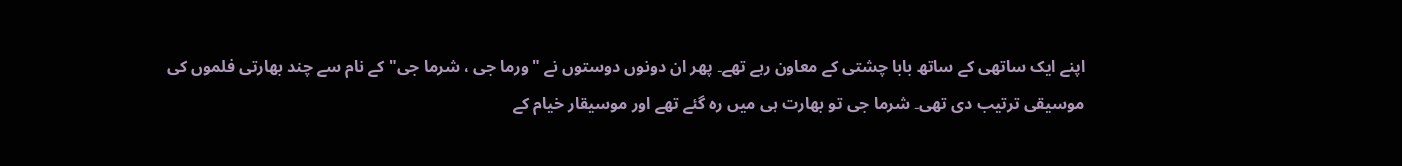اپنے ایک ساتھی کے ساتھ بابا چشتی کے معاون رہے تھے۔ پھر ان دونوں دوستوں نے "ورما جی ، شرما جی" کے نام سے چند بھارتی فلموں کی موسیقی ترتیب دی تھی۔ شرما جی تو بھارت ہی میں رہ گئے تھے اور موسیقار خیام کے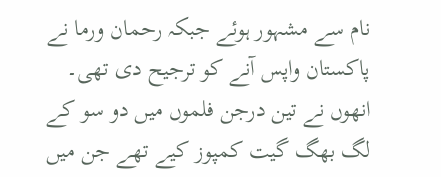نام سے مشہور ہوئے جبکہ رحمان ورما نے پاکستان واپس آنے کو ترجیح دی تھی۔
انھوں نے تین درجن فلموں میں دو سو کے لگ بھگ گیت کمپوز کیے تھے جن میں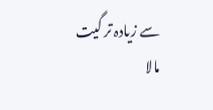سے زیادہ تر گیت مالا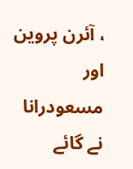، آئرن پروین اور مسعودرانا نے گائے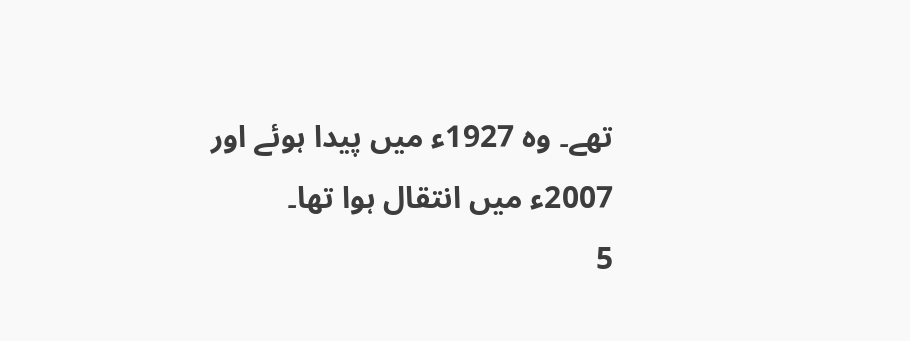تھے۔ وہ 1927ء میں پیدا ہوئے اور 2007ء میں انتقال ہوا تھا۔
5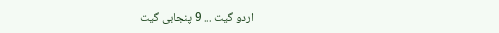اردو گیت ... 9 پنجابی گیت